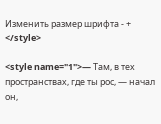Изменить размер шрифта - +
</style>

<style name="1">― Там, в тех пространствах, где ты рос, — начал он,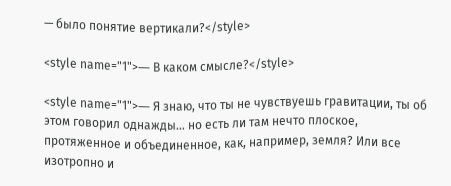— было понятие вертикали?</style>

<style name="1">― В каком смысле?</style>

<style name="1">― Я знаю, что ты не чувствуешь гравитации, ты об этом говорил однажды… но есть ли там нечто плоское, протяженное и объединенное, как, например, земля? Или все изотропно и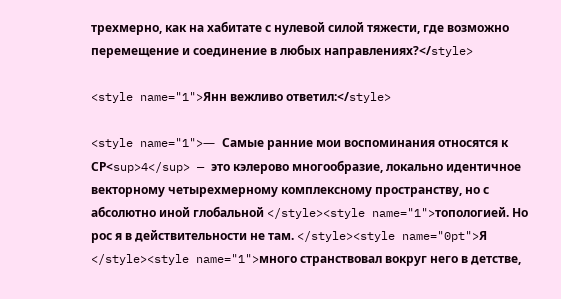трехмерно, как на хабитате с нулевой силой тяжести, где возможно перемещение и соединение в любых направлениях?</style>

<style name="1">Янн вежливо ответил:</style>

<style name="1">― Самые ранние мои воспоминания относятся к СР<sup>4</sup> — это кэлерово многообразие, локально идентичное векторному четырехмерному комплексному пространству, но с абсолютно иной глобальной </style><style name="1">топологией. Но рос я в действительности не там. </style><style name="0pt">Я </style><style name="1">много странствовал вокруг него в детстве,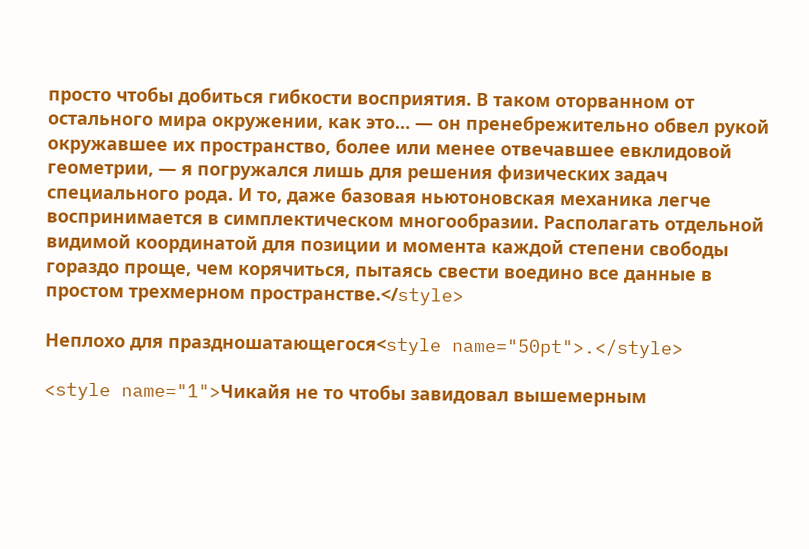просто чтобы добиться гибкости восприятия. В таком оторванном от остального мира окружении, как это… — он пренебрежительно обвел рукой окружавшее их пространство, более или менее отвечавшее евклидовой геометрии, — я погружался лишь для решения физических задач специального рода. И то, даже базовая ньютоновская механика легче воспринимается в симплектическом многообразии. Располагать отдельной видимой координатой для позиции и момента каждой степени свободы гораздо проще, чем корячиться, пытаясь свести воедино все данные в простом трехмерном пространстве.</style>

Неплохо для праздношатающегося<style name="50pt">.</style>

<style name="1">Чикайя не то чтобы завидовал вышемерным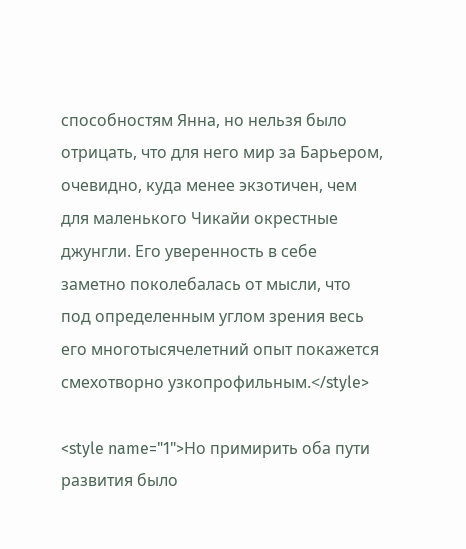способностям Янна, но нельзя было отрицать, что для него мир за Барьером, очевидно, куда менее экзотичен, чем для маленького Чикайи окрестные джунгли. Его уверенность в себе заметно поколебалась от мысли, что под определенным углом зрения весь его многотысячелетний опыт покажется смехотворно узкопрофильным.</style>

<style name="1">Но примирить оба пути развития было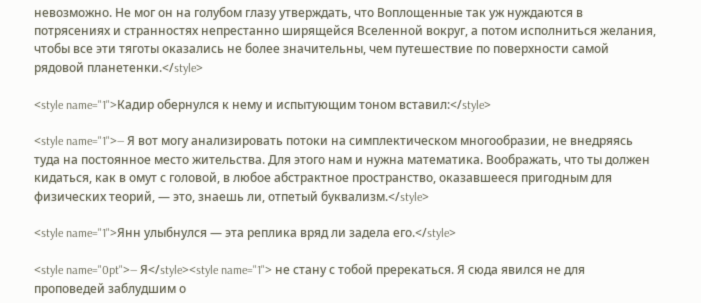невозможно. Не мог он на голубом глазу утверждать, что Воплощенные так уж нуждаются в потрясениях и странностях непрестанно ширящейся Вселенной вокруг, а потом исполниться желания, чтобы все эти тяготы оказались не более значительны, чем путешествие по поверхности самой рядовой планетенки.</style>

<style name="1">Кадир обернулся к нему и испытующим тоном вставил:</style>

<style name="1">― Я вот могу анализировать потоки на симплектическом многообразии, не внедряясь туда на постоянное место жительства. Для этого нам и нужна математика. Воображать, что ты должен кидаться, как в омут с головой, в любое абстрактное пространство, оказавшееся пригодным для физических теорий, — это, знаешь ли, отпетый буквализм.</style>

<style name="1">Янн улыбнулся — эта реплика вряд ли задела его.</style>

<style name="0pt">― Я</style><style name="1"> не стану с тобой пререкаться. Я сюда явился не для проповедей заблудшим о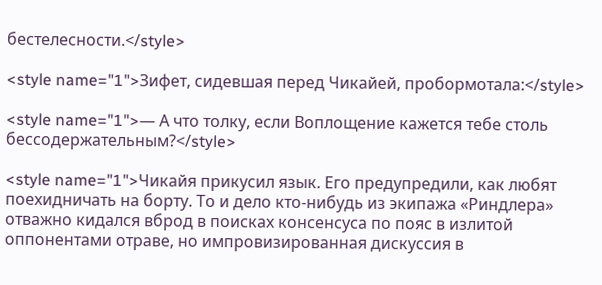бестелесности.</style>

<style name="1">Зифет, сидевшая перед Чикайей, пробормотала:</style>

<style name="1">― А что толку, если Воплощение кажется тебе столь бессодержательным?</style>

<style name="1">Чикайя прикусил язык. Его предупредили, как любят поехидничать на борту. То и дело кто-нибудь из экипажа «Риндлера» отважно кидался вброд в поисках консенсуса по пояс в излитой оппонентами отраве, но импровизированная дискуссия в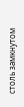столь замкнутом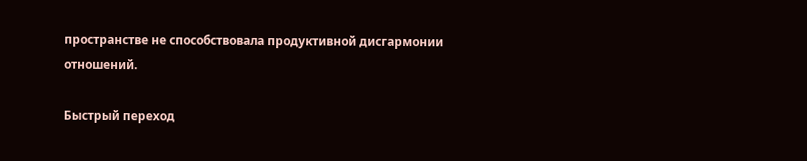пространстве не способствовала продуктивной дисгармонии отношений.

Быстрый переход